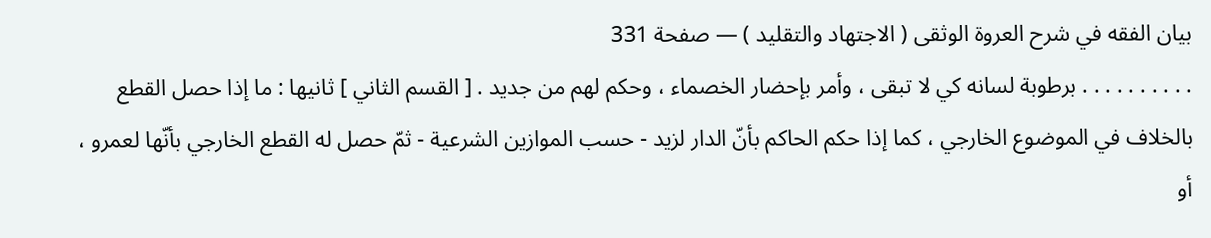بيان الفقه في شرح العروة الوثقى ( الاجتهاد والتقليد ) — صفحة 331
. . . . . . . . . . برطوبة لسانه كي لا تبقى ، وأمر بإحضار الخصماء ، وحكم لهم من جديد . [ القسم الثاني ] ثانيها : ما إذا حصل القطع بالخلاف في الموضوع الخارجي ، كما إذا حكم الحاكم بأنّ الدار لزيد - حسب الموازين الشرعية - ثمّ حصل له القطع الخارجي بأنّها لعمرو ، أو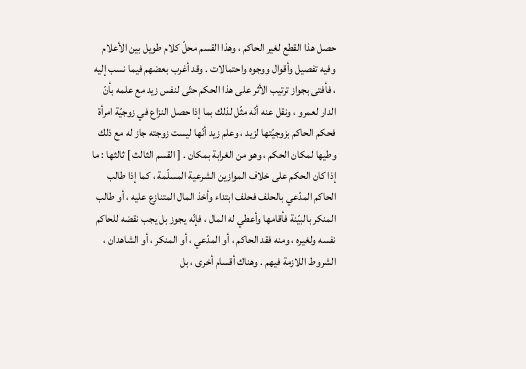حصل هذا القطع لغير الحاكم ، وهذا القسم محلّ كلام طويل بين الأعلام وفيه تفصيل وأقوال ووجوه واحتمالات . وقد أغرب بعضهم فيما نسب إليه ، فأفتى بجواز ترتيب الأثر على هذا الحكم حتّى لنفس زيد مع علمه بأنّ الدار لعمرو ، ونقل عنه أنّه مثّل لذلك بما إذا حصل النزاع في زوجيّة امرأة فحكم الحاكم بزوجيّتها لزيد ، وعلم زيد أنّها ليست زوجته جاز له مع ذلك وطيها لمكان الحكم ، وهو من الغرابة بمكان . [ القسم الثالث ] ثالثها : ما إذا كان الحكم على خلاف الموازين الشرعية المسلّمة ، كما إذا طالب الحاكم المدّعي بالحلف فحلف ابتداء وأخذ المال المتنازع عليه ، أو طالب المنكر بالبيّنة فأقامها وأعطي له المال ، فإنّه يجوز بل يجب نقضه للحاكم نفسه ولغيره ، ومنه فقد الحاكم ، أو المدّعي ، أو المنكر ، أو الشاهدان ، الشروط اللازمة فيهم . وهناك أقسام أخرى ، بل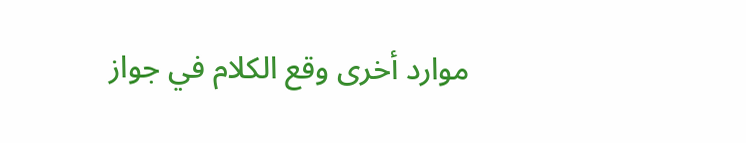موارد أخرى وقع الكلام في جواز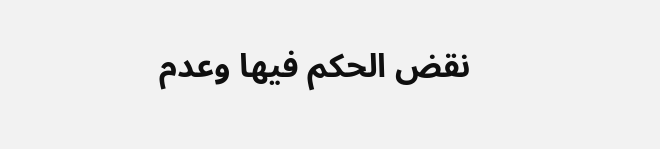نقض الحكم فيها وعدم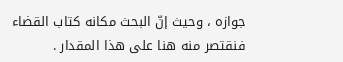جوازه ، وحيث إنّ البحث مكانه كتاب القضاء فنقتصر منه هنا على هذا المقدار .